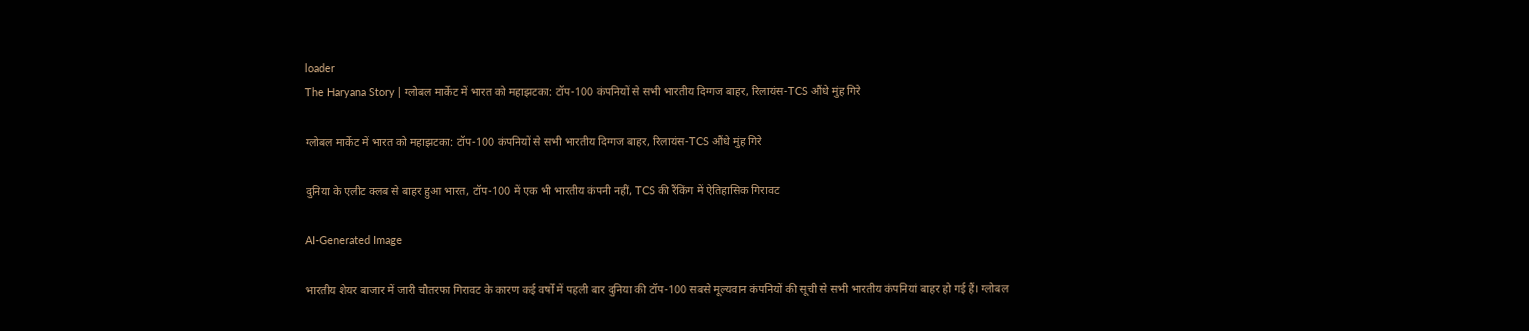loader
The Haryana Story | ग्लोबल मार्केट में भारत को महाझटका: टॉप-100 कंपनियों से सभी भारतीय दिग्गज बाहर, रिलायंस-TCS औंधे मुंह गिरे

ग्लोबल मार्केट में भारत को महाझटका: टॉप-100 कंपनियों से सभी भारतीय दिग्गज बाहर, रिलायंस-TCS औंधे मुंह गिरे

दुनिया के एलीट क्लब से बाहर हुआ भारत, टॉप-100 में एक भी भारतीय कंपनी नहीं, TCS की रैंकिंग में ऐतिहासिक गिरावट

AI-Generated Image

भारतीय शेयर बाजार में जारी चौतरफा गिरावट के कारण कई वर्षों में पहली बार दुनिया की टॉप-100 सबसे मूल्यवान कंपनियों की सूची से सभी भारतीय कंपनियां बाहर हो गई हैं। ग्लोबल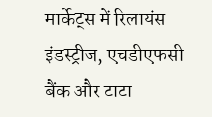मार्केट्स में रिलायंस इंडस्ट्रीज, एचडीएफसी बैंक और टाटा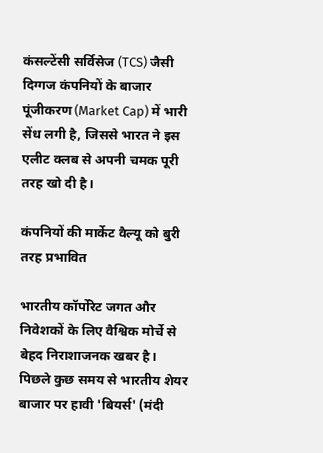कंसल्टेंसी सर्विसेज (TCS) जैसी दिग्गज कंपनियों के बाजार पूंजीकरण (Market Cap) में भारी सेंध लगी है, जिससे भारत ने इस एलीट क्लब से अपनी चमक पूरी तरह खो दी है।

कंपनियों की मार्केट वैल्यू को बुरी तरह प्रभावित

भारतीय कॉर्पोरेट जगत और निवेशकों के लिए वैश्विक मोर्चे से बेहद निराशाजनक खबर है। पिछले कुछ समय से भारतीय शेयर बाजार पर हावी 'बियर्स' (मंदी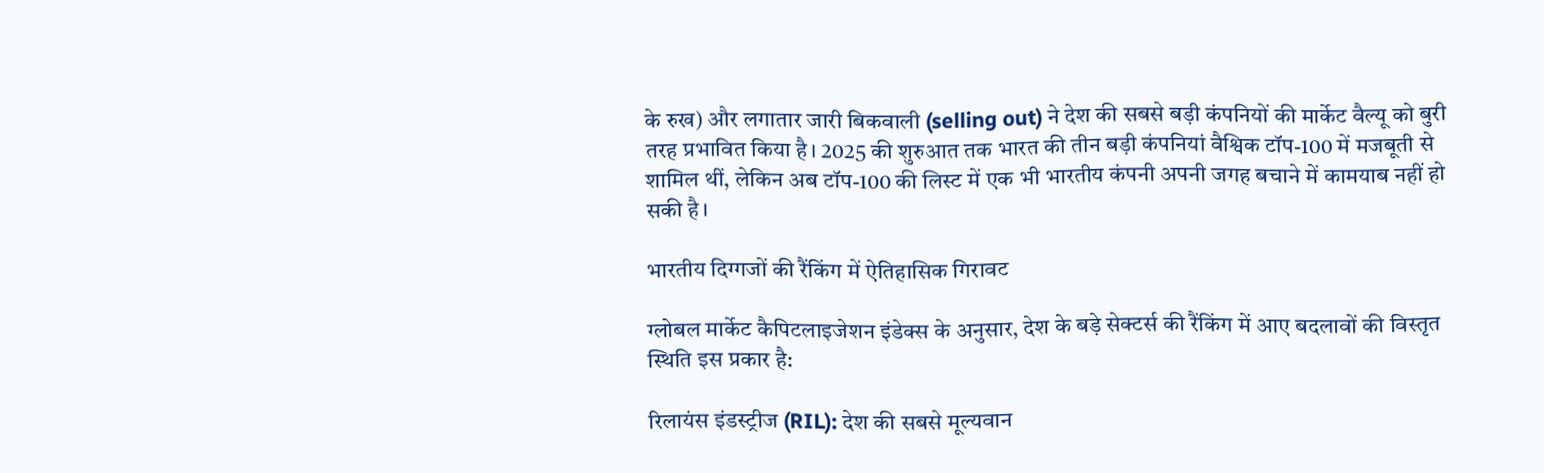के रुख) और लगातार जारी बिकवाली (selling out) ने देश की सबसे बड़ी कंपनियों की मार्केट वैल्यू को बुरी तरह प्रभावित किया है। 2025 की शुरुआत तक भारत की तीन बड़ी कंपनियां वैश्विक टॉप-100 में मजबूती से शामिल थीं, लेकिन अब टॉप-100 की लिस्ट में एक भी भारतीय कंपनी अपनी जगह बचाने में कामयाब नहीं हो सकी है।

भारतीय दिग्गजों की रैंकिंग में ऐतिहासिक गिरावट

ग्लोबल मार्केट कैपिटलाइजेशन इंडेक्स के अनुसार, देश के बड़े सेक्टर्स की रैंकिंग में आए बदलावों की विस्तृत स्थिति इस प्रकार है:

रिलायंस इंडस्ट्रीज (RIL): देश की सबसे मूल्यवान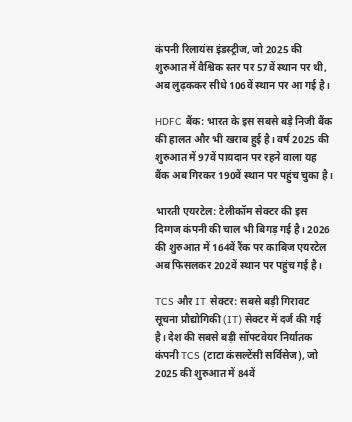कंपनी रिलायंस इंडस्ट्रीज, जो 2025 की शुरुआत में वैश्विक स्तर पर 57वें स्थान पर थी, अब लुढ़ककर सीधे 106वें स्थान पर आ गई है।

HDFC बैंक: भारत के इस सबसे बड़े निजी बैंक की हालत और भी खराब हुई है। वर्ष 2025 की शुरुआत में 97वें पायदान पर रहने वाला यह बैंक अब गिरकर 190वें स्थान पर पहुंच चुका है।

भारती एयरटेल: टेलीकॉम सेक्टर की इस दिग्गज कंपनी की चाल भी बिगड़ गई है। 2026 की शुरुआत में 164वें रैंक पर काबिज एयरटेल अब फिसलकर 202वें स्थान पर पहुंच गई है।

TCS और IT सेक्टर: सबसे बड़ी गिरावट सूचना प्रौद्योगिकी (IT) सेक्टर में दर्ज की गई है। देश की सबसे बड़ी सॉफ्टवेयर निर्यातक कंपनी TCS (टाटा कंसल्टेंसी सर्विसेज), जो 2025 की शुरुआत में 84वें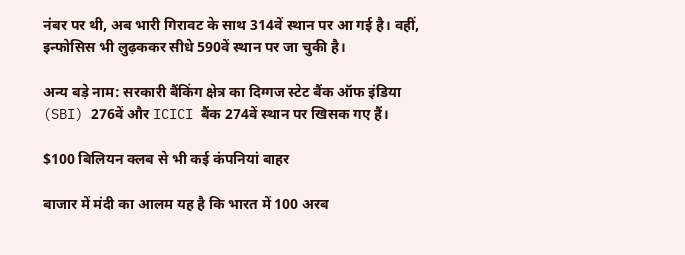नंबर पर थी, अब भारी गिरावट के साथ 314वें स्थान पर आ गई है। वहीं, इन्फोसिस भी लुढ़ककर सीधे 590वें स्थान पर जा चुकी है।

अन्य बड़े नाम: सरकारी बैंकिंग क्षेत्र का दिग्गज स्टेट बैंक ऑफ इंडिया (SBI) 276वें और ICICI बैंक 274वें स्थान पर खिसक गए हैं।

$100 बिलियन क्लब से भी कई कंपनियां बाहर

बाजार में मंदी का आलम यह है कि भारत में 100 अरब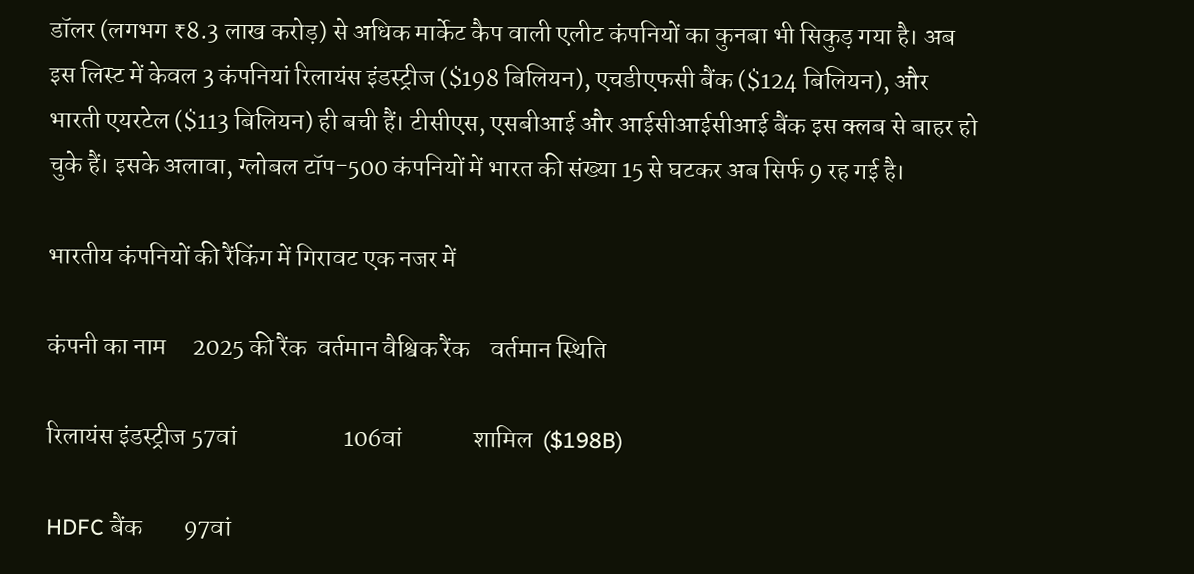डॉलर (लगभग ₹8.3 लाख करोड़) से अधिक मार्केट कैप वाली एलीट कंपनियों का कुनबा भी सिकुड़ गया है। अब इस लिस्ट में केवल 3 कंपनियां रिलायंस इंडस्ट्रीज ($198 बिलियन), एचडीएफसी बैंक ($124 बिलियन), और भारती एयरटेल ($113 बिलियन) ही बची हैं। टीसीएस, एसबीआई और आईसीआईसीआई बैंक इस क्लब से बाहर हो चुके हैं। इसके अलावा, ग्लोबल टॉप-500 कंपनियों में भारत की संख्या 15 से घटकर अब सिर्फ 9 रह गई है।

भारतीय कंपनियों की रैंकिंग में गिरावट एक नजर में

कंपनी का नाम     2025 की रैंक  वर्तमान वैश्विक रैंक    वर्तमान स्थिति

रिलायंस इंडस्ट्रीज 57वां                     106वां              शामिल  ($198B)

HDFC बैंक        97वां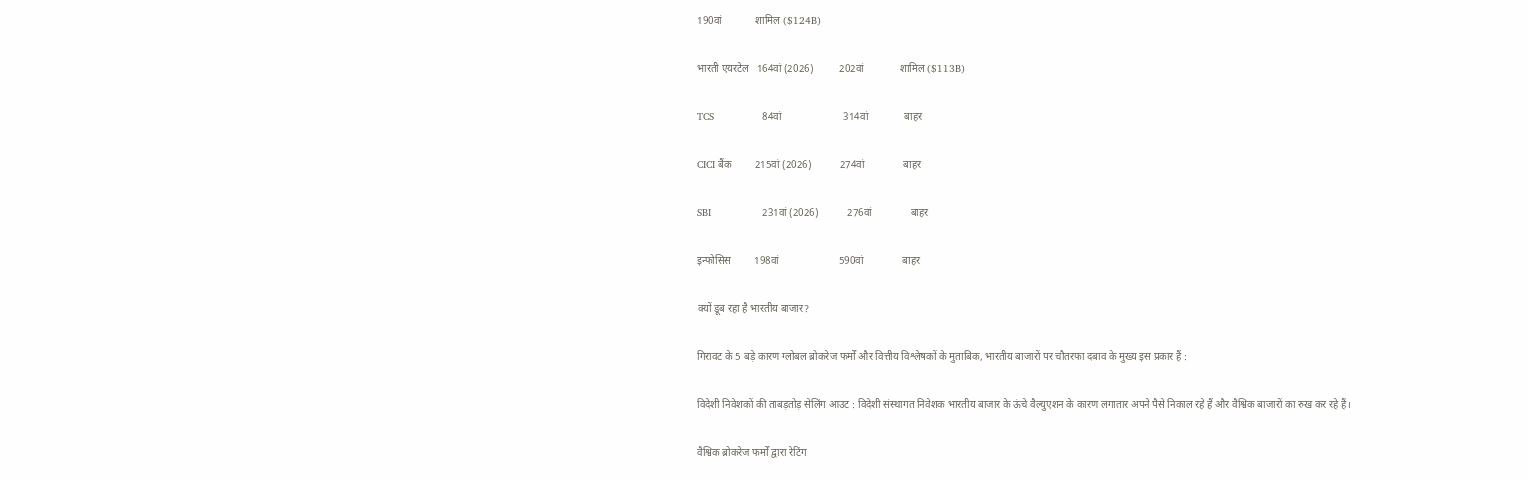190वां             शामिल ($124B)

भारती एयरटेल   164वां (2026)          202वां              शामिल ($113B)

TCS                84वां                        314वां              बाहर

CICI बैंक         215वां (2026)           274वां               बाहर

SBI                 231वां (2026)           276वां               बाहर

इन्फोसिस         198वां                       590वां               बाहर

क्यों डूब रहा है भारतीय बाजार?

गिरावट के 5 बड़े कारण ग्लोबल ब्रोकरेज फर्मों और वित्तीय विश्लेषकों के मुताबिक, भारतीय बाजारों पर चौतरफा दबाव के मुख्य इस प्रकार हैं :

विदेशी निवेशकों की ताबड़तोड़ सेलिंग आउट : विदेशी संस्थागत निवेशक भारतीय बाजार के ऊंचे वैल्युएशन के कारण लगातार अपने पैसे निकाल रहे हैं और वैश्विक बाजारों का रुख कर रहे हैं।

वैश्विक ब्रोकरेज फर्मों द्वारा रेटिंग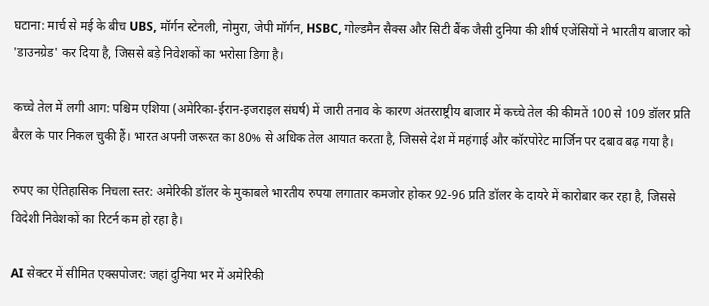घटाना: मार्च से मई के बीच UBS, मॉर्गन स्टेनली, नोमुरा, जेपी मॉर्गन, HSBC, गोल्डमैन सैक्स और सिटी बैंक जैसी दुनिया की शीर्ष एजेंसियों ने भारतीय बाजार को 'डाउनग्रेड' कर दिया है, जिससे बड़े निवेशकों का भरोसा डिगा है।

कच्चे तेल में लगी आग: पश्चिम एशिया (अमेरिका-ईरान-इजराइल संघर्ष) में जारी तनाव के कारण अंतरराष्ट्रीय बाजार में कच्चे तेल की कीमतें 100 से 109 डॉलर प्रति बैरल के पार निकल चुकी हैं। भारत अपनी जरूरत का 80% से अधिक तेल आयात करता है, जिससे देश में महंगाई और कॉरपोरेट मार्जिन पर दबाव बढ़ गया है।

रुपए का ऐतिहासिक निचला स्तर: अमेरिकी डॉलर के मुकाबले भारतीय रुपया लगातार कमजोर होकर 92-96 प्रति डॉलर के दायरे में कारोबार कर रहा है, जिससे विदेशी निवेशकों का रिटर्न कम हो रहा है।

AI सेक्टर में सीमित एक्सपोजर: जहां दुनिया भर में अमेरिकी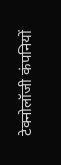टेक्नोलॉजी कंपनियों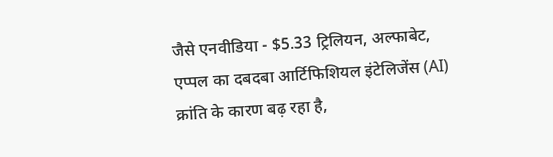जैसे एनवीडिया - $5.33 ट्रिलियन, अल्फाबेट, एप्पल का दबदबा आर्टिफिशियल इंटेलिजेंस (AI) क्रांति के कारण बढ़ रहा है,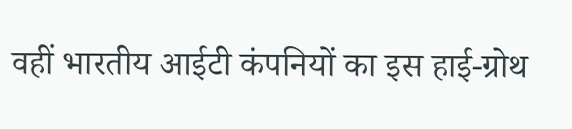वहीं भारतीय आईटी कंपनियों का इस हाई-ग्रोथ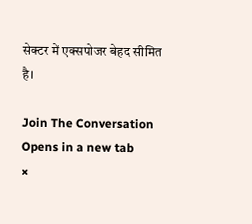सेक्टर में एक्सपोजर बेहद सीमित है।

Join The Conversation Opens in a new tab
×